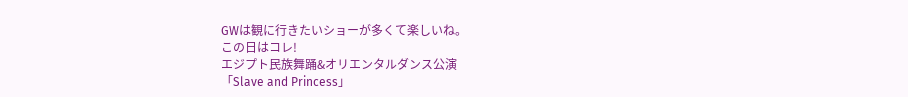GWは観に行きたいショーが多くて楽しいね。
この日はコレ!
エジプト民族舞踊&オリエンタルダンス公演
「Slave and Princess」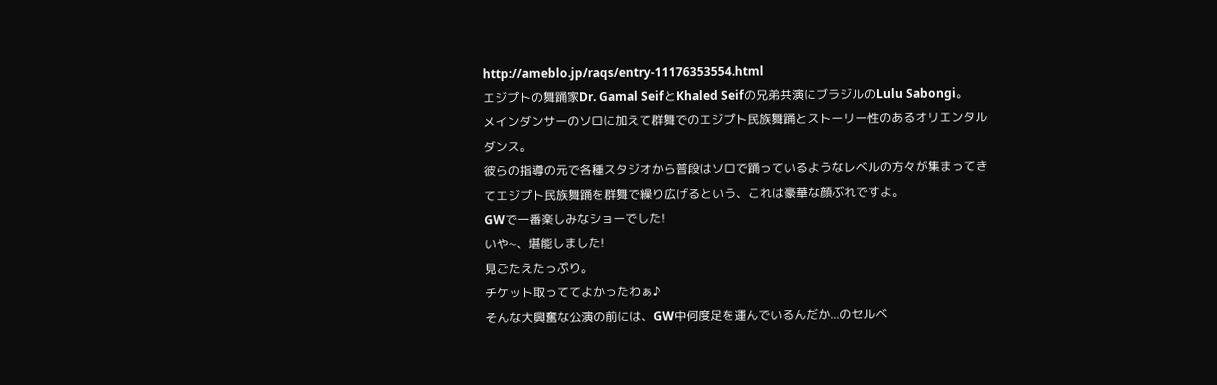http://ameblo.jp/raqs/entry-11176353554.html
エジプトの舞踊家Dr. Gamal SeifとKhaled Seifの兄弟共演にブラジルのLulu Sabongi。
メインダンサーのソロに加えて群舞でのエジプト民族舞踊とストーリー性のあるオリエンタルダンス。
彼らの指導の元で各種スタジオから普段はソロで踊っているようなレベルの方々が集まってきてエジプト民族舞踊を群舞で繰り広げるという、これは豪華な顔ぶれですよ。
GWで一番楽しみなショーでした!
いや~、堪能しました!
見ごたえたっぷり。
チケット取っててよかったわぁ♪
そんな大興奮な公演の前には、GW中何度足を運んでいるんだか...のセルベ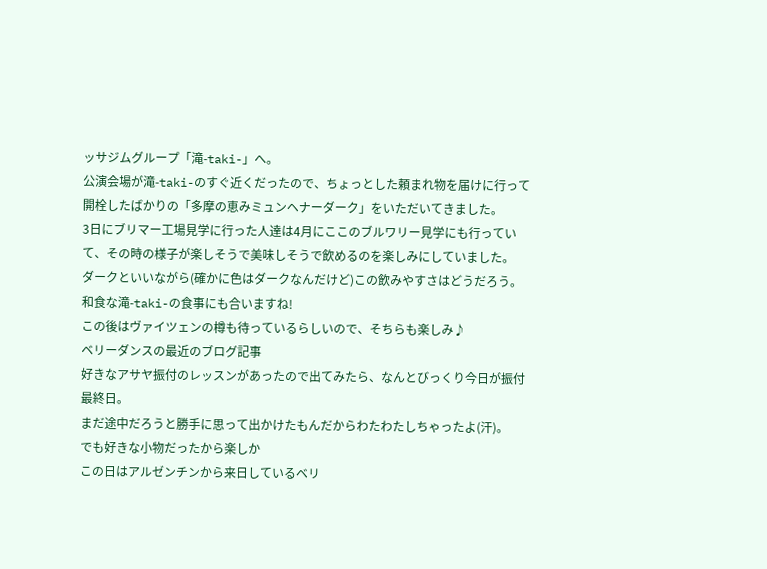ッサジムグループ「滝-taki-」へ。
公演会場が滝-taki-のすぐ近くだったので、ちょっとした頼まれ物を届けに行って開栓したばかりの「多摩の恵みミュンヘナーダーク」をいただいてきました。
3日にブリマー工場見学に行った人達は4月にここのブルワリー見学にも行っていて、その時の様子が楽しそうで美味しそうで飲めるのを楽しみにしていました。
ダークといいながら(確かに色はダークなんだけど)この飲みやすさはどうだろう。
和食な滝-taki-の食事にも合いますね!
この後はヴァイツェンの樽も待っているらしいので、そちらも楽しみ♪
ベリーダンスの最近のブログ記事
好きなアサヤ振付のレッスンがあったので出てみたら、なんとびっくり今日が振付最終日。
まだ途中だろうと勝手に思って出かけたもんだからわたわたしちゃったよ(汗)。
でも好きな小物だったから楽しか
この日はアルゼンチンから来日しているベリ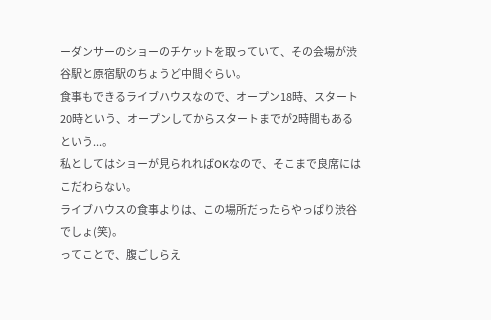ーダンサーのショーのチケットを取っていて、その会場が渋谷駅と原宿駅のちょうど中間ぐらい。
食事もできるライブハウスなので、オープン18時、スタート20時という、オープンしてからスタートまでが2時間もあるという...。
私としてはショーが見られればOKなので、そこまで良席にはこだわらない。
ライブハウスの食事よりは、この場所だったらやっぱり渋谷でしょ(笑)。
ってことで、腹ごしらえ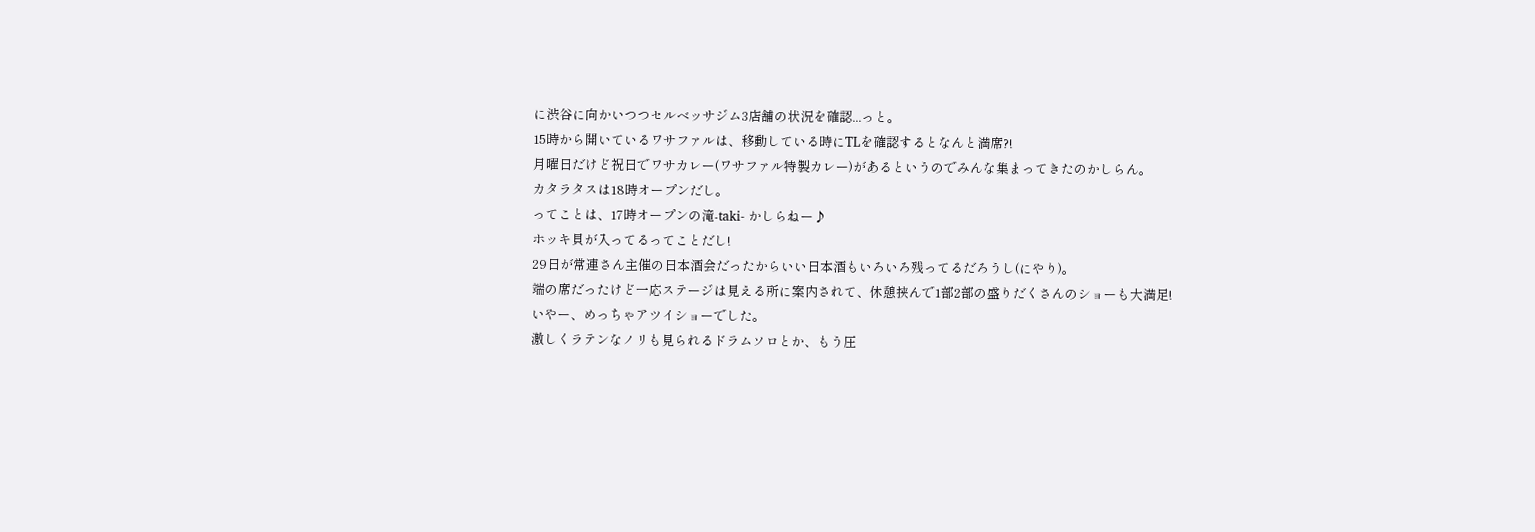に渋谷に向かいつつセルベッサジム3店舗の状況を確認...っと。
15時から開いているワサファルは、移動している時にTLを確認するとなんと満席?!
月曜日だけど祝日でワサカレー(ワサファル特製カレー)があるというのでみんな集まってきたのかしらん。
カタラタスは18時オープンだし。
ってことは、17時オープンの滝-taki- かしらねー♪
ホッキ貝が入ってるってことだし!
29日が常連さん主催の日本酒会だったからいい日本酒もいろいろ残ってるだろうし(にやり)。
端の席だったけど一応ステージは見える所に案内されて、休憩挟んで1部2部の盛りだくさんのショーも大満足!
いやー、めっちゃアツイショーでした。
激しくラテンなノリも見られるドラムソロとか、もう圧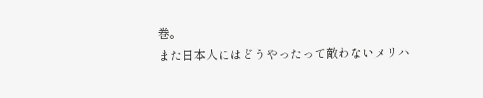巻。
また日本人にはどうやったって敵わないメリハ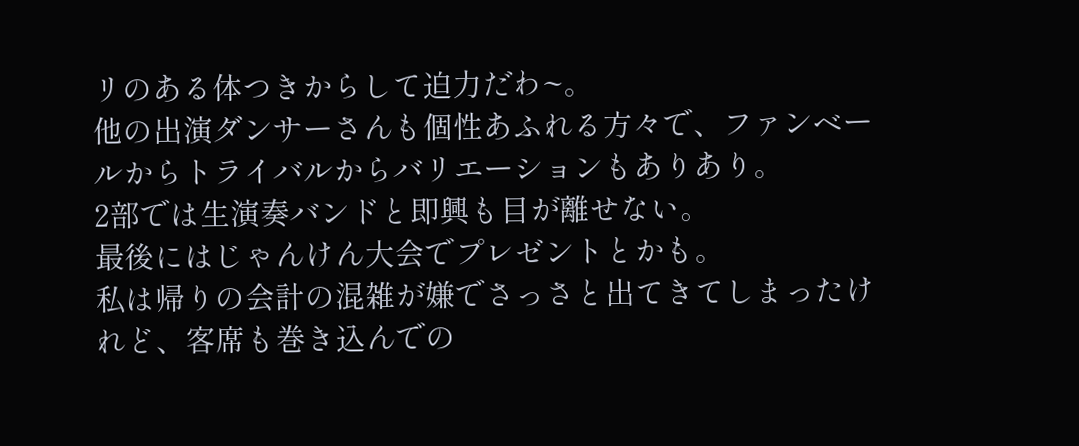リのある体つきからして迫力だわ~。
他の出演ダンサーさんも個性あふれる方々で、ファンベールからトライバルからバリエーションもありあり。
2部では生演奏バンドと即興も目が離せない。
最後にはじゃんけん大会でプレゼントとかも。
私は帰りの会計の混雑が嫌でさっさと出てきてしまったけれど、客席も巻き込んでの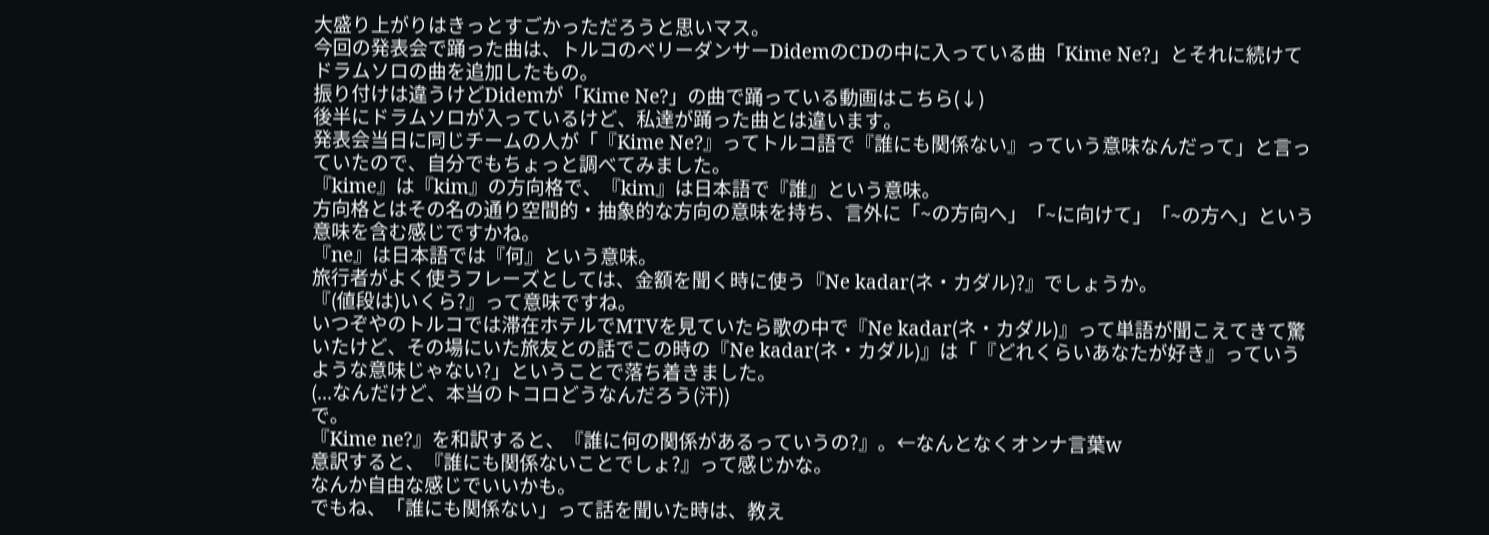大盛り上がりはきっとすごかっただろうと思いマス。
今回の発表会で踊った曲は、トルコのベリーダンサーDidemのCDの中に入っている曲「Kime Ne?」とそれに続けてドラムソロの曲を追加したもの。
振り付けは違うけどDidemが「Kime Ne?」の曲で踊っている動画はこちら(↓)
後半にドラムソロが入っているけど、私達が踊った曲とは違います。
発表会当日に同じチームの人が「『Kime Ne?』ってトルコ語で『誰にも関係ない』っていう意味なんだって」と言っていたので、自分でもちょっと調べてみました。
『kime』は『kim』の方向格で、『kim』は日本語で『誰』という意味。
方向格とはその名の通り空間的・抽象的な方向の意味を持ち、言外に「~の方向へ」「~に向けて」「~の方へ」という意味を含む感じですかね。
『ne』は日本語では『何』という意味。
旅行者がよく使うフレーズとしては、金額を聞く時に使う『Ne kadar(ネ・カダル)?』でしょうか。
『(値段は)いくら?』って意味ですね。
いつぞやのトルコでは滞在ホテルでMTVを見ていたら歌の中で『Ne kadar(ネ・カダル)』って単語が聞こえてきて驚いたけど、その場にいた旅友との話でこの時の『Ne kadar(ネ・カダル)』は「『どれくらいあなたが好き』っていうような意味じゃない?」ということで落ち着きました。
(...なんだけど、本当のトコロどうなんだろう(汗))
で。
『Kime ne?』を和訳すると、『誰に何の関係があるっていうの?』。←なんとなくオンナ言葉w
意訳すると、『誰にも関係ないことでしょ?』って感じかな。
なんか自由な感じでいいかも。
でもね、「誰にも関係ない」って話を聞いた時は、教え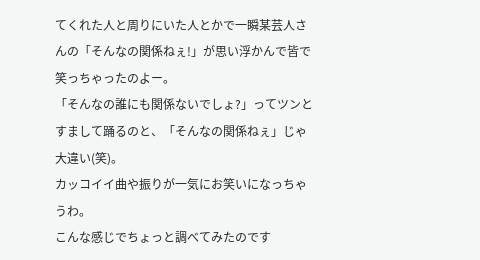てくれた人と周りにいた人とかで一瞬某芸人さんの「そんなの関係ねぇ!」が思い浮かんで皆で笑っちゃったのよー。
「そんなの誰にも関係ないでしょ?」ってツンとすまして踊るのと、「そんなの関係ねぇ」じゃ大違い(笑)。
カッコイイ曲や振りが一気にお笑いになっちゃうわ。
こんな感じでちょっと調べてみたのです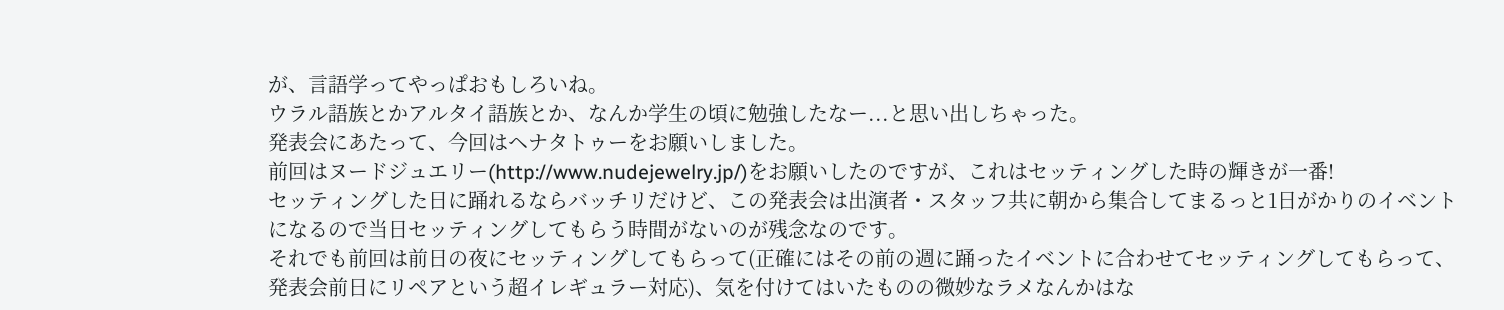が、言語学ってやっぱおもしろいね。
ウラル語族とかアルタイ語族とか、なんか学生の頃に勉強したなー...と思い出しちゃった。
発表会にあたって、今回はヘナタトゥーをお願いしました。
前回はヌードジュエリー(http://www.nudejewelry.jp/)をお願いしたのですが、これはセッティングした時の輝きが一番!
セッティングした日に踊れるならバッチリだけど、この発表会は出演者・スタッフ共に朝から集合してまるっと1日がかりのイベントになるので当日セッティングしてもらう時間がないのが残念なのです。
それでも前回は前日の夜にセッティングしてもらって(正確にはその前の週に踊ったイベントに合わせてセッティングしてもらって、発表会前日にリペアという超イレギュラー対応)、気を付けてはいたものの微妙なラメなんかはな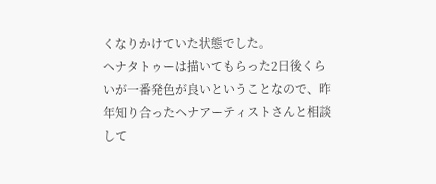くなりかけていた状態でした。
ヘナタトゥーは描いてもらった2日後くらいが一番発色が良いということなので、昨年知り合ったヘナアーティストさんと相談して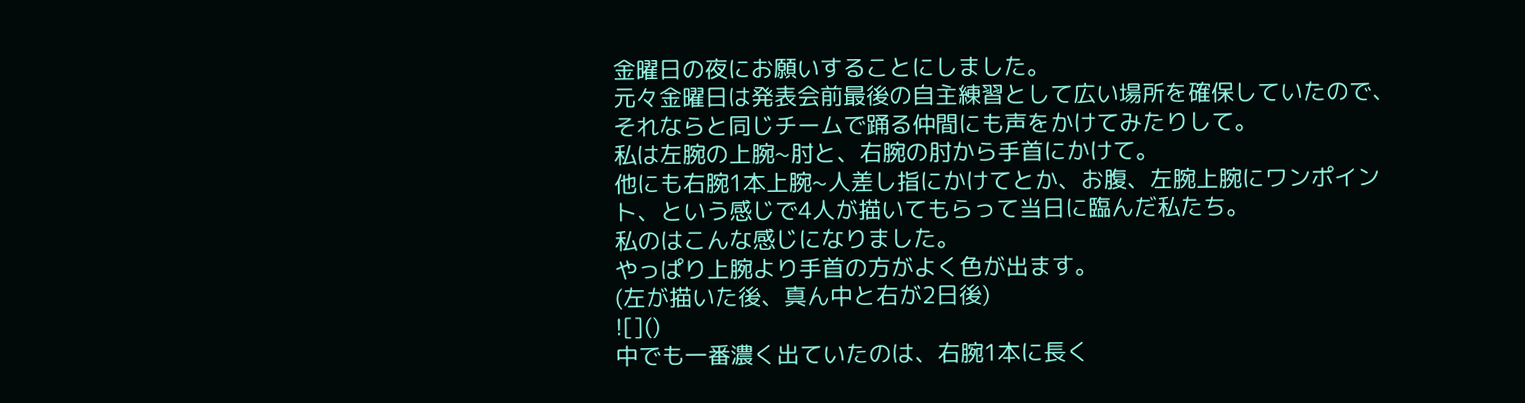金曜日の夜にお願いすることにしました。
元々金曜日は発表会前最後の自主練習として広い場所を確保していたので、それならと同じチームで踊る仲間にも声をかけてみたりして。
私は左腕の上腕~肘と、右腕の肘から手首にかけて。
他にも右腕1本上腕~人差し指にかけてとか、お腹、左腕上腕にワンポイント、という感じで4人が描いてもらって当日に臨んだ私たち。
私のはこんな感じになりました。
やっぱり上腕より手首の方がよく色が出ます。
(左が描いた後、真ん中と右が2日後)
![]()
中でも一番濃く出ていたのは、右腕1本に長く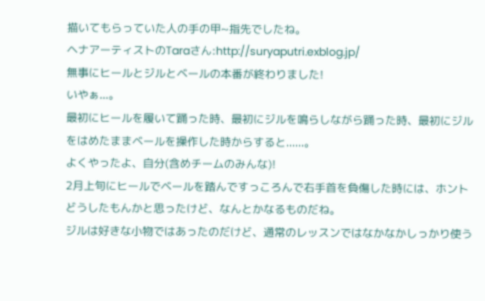描いてもらっていた人の手の甲~指先でしたね。
ヘナアーティストのTaraさん:http://suryaputri.exblog.jp/
無事にヒールとジルとベールの本番が終わりました!
いやぁ...。
最初にヒールを履いて踊った時、最初にジルを鳴らしながら踊った時、最初にジルをはめたままベールを操作した時からすると......。
よくやったよ、自分(含めチームのみんな)!
2月上旬にヒールでベールを踏んですっころんで右手首を負傷した時には、ホントどうしたもんかと思ったけど、なんとかなるものだね。
ジルは好きな小物ではあったのだけど、通常のレッスンではなかなかしっかり使う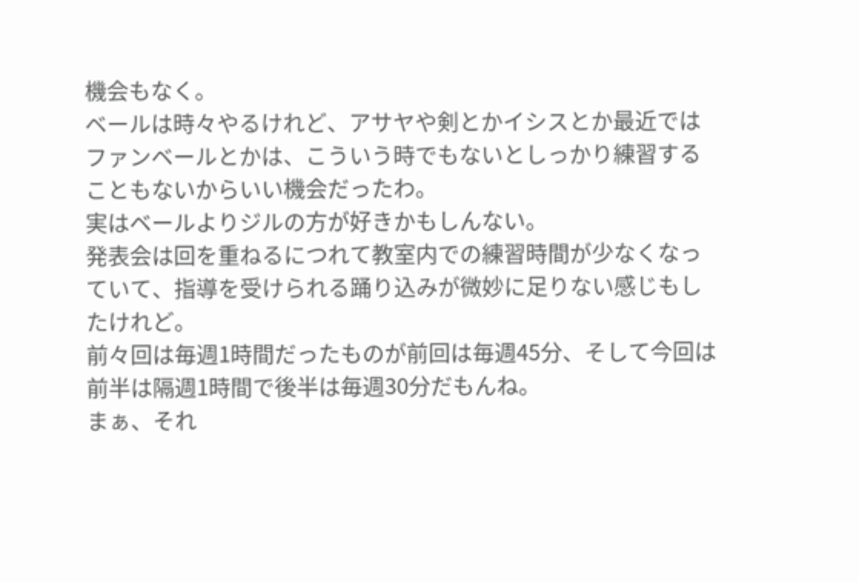機会もなく。
ベールは時々やるけれど、アサヤや剣とかイシスとか最近ではファンベールとかは、こういう時でもないとしっかり練習することもないからいい機会だったわ。
実はベールよりジルの方が好きかもしんない。
発表会は回を重ねるにつれて教室内での練習時間が少なくなっていて、指導を受けられる踊り込みが微妙に足りない感じもしたけれど。
前々回は毎週1時間だったものが前回は毎週45分、そして今回は前半は隔週1時間で後半は毎週30分だもんね。
まぁ、それ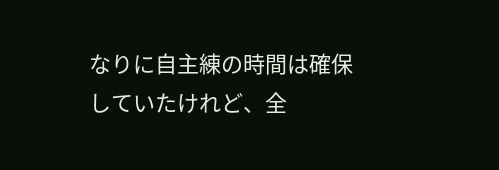なりに自主練の時間は確保していたけれど、全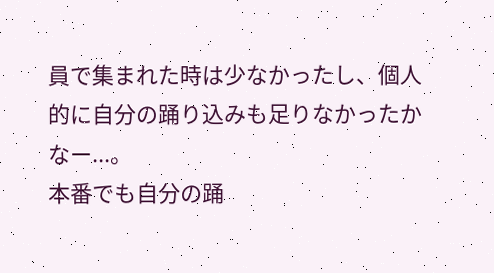員で集まれた時は少なかったし、個人的に自分の踊り込みも足りなかったかなー...。
本番でも自分の踊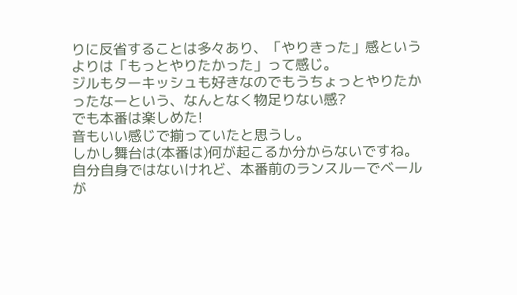りに反省することは多々あり、「やりきった」感というよりは「もっとやりたかった」って感じ。
ジルもターキッシュも好きなのでもうちょっとやりたかったなーという、なんとなく物足りない感?
でも本番は楽しめた!
音もいい感じで揃っていたと思うし。
しかし舞台は(本番は)何が起こるか分からないですね。
自分自身ではないけれど、本番前のランスルーでベールが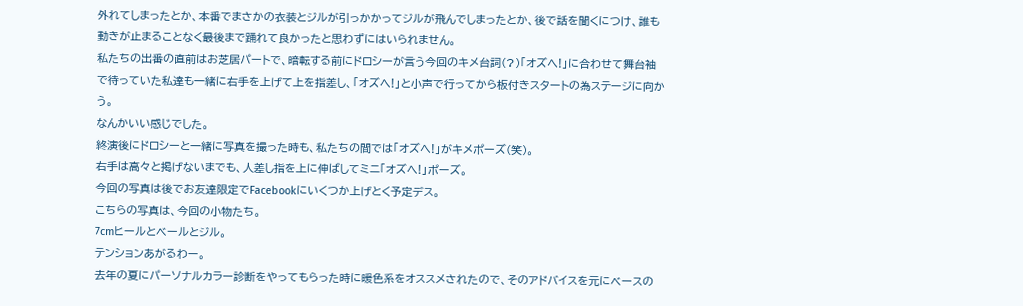外れてしまったとか、本番でまさかの衣装とジルが引っかかってジルが飛んでしまったとか、後で話を聞くにつけ、誰も動きが止まることなく最後まで踊れて良かったと思わずにはいられません。
私たちの出番の直前はお芝居パートで、暗転する前にドロシーが言う今回のキメ台詞(?)「オズへ!」に合わせて舞台袖で待っていた私達も一緒に右手を上げて上を指差し、「オズへ!」と小声で行ってから板付きスタートの為ステージに向かう。
なんかいい感じでした。
終演後にドロシーと一緒に写真を撮った時も、私たちの間では「オズへ!」がキメポーズ(笑)。
右手は高々と掲げないまでも、人差し指を上に伸ばしてミニ「オズへ!」ポーズ。
今回の写真は後でお友達限定でFacebookにいくつか上げとく予定デス。
こちらの写真は、今回の小物たち。
7cmヒールとベールとジル。
テンションあがるわー。
去年の夏にパーソナルカラー診断をやってもらった時に暖色系をオススメされたので、そのアドバイスを元にベースの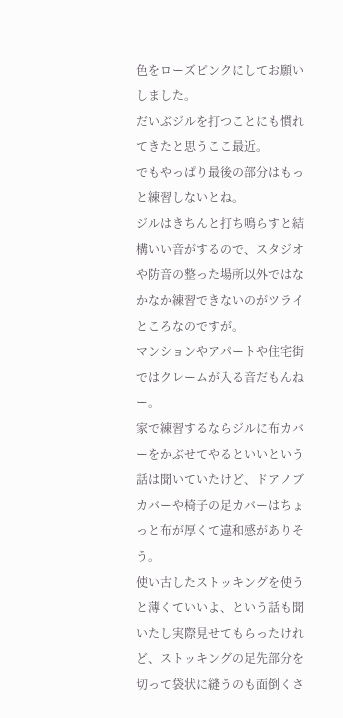色をローズピンクにしてお願いしました。
だいぶジルを打つことにも慣れてきたと思うここ最近。
でもやっぱり最後の部分はもっと練習しないとね。
ジルはきちんと打ち鳴らすと結構いい音がするので、スタジオや防音の整った場所以外ではなかなか練習できないのがツライところなのですが。
マンションやアパートや住宅街ではクレームが入る音だもんねー。
家で練習するならジルに布カバーをかぶせてやるといいという話は聞いていたけど、ドアノブカバーや椅子の足カバーはちょっと布が厚くて違和感がありそう。
使い古したストッキングを使うと薄くていいよ、という話も聞いたし実際見せてもらったけれど、ストッキングの足先部分を切って袋状に縫うのも面倒くさ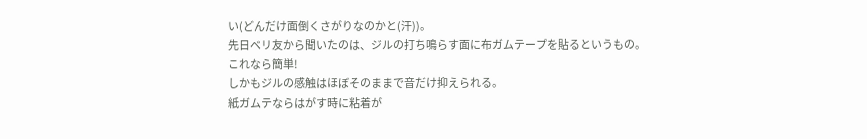い(どんだけ面倒くさがりなのかと(汗))。
先日ベリ友から聞いたのは、ジルの打ち鳴らす面に布ガムテープを貼るというもの。
これなら簡単!
しかもジルの感触はほぼそのままで音だけ抑えられる。
紙ガムテならはがす時に粘着が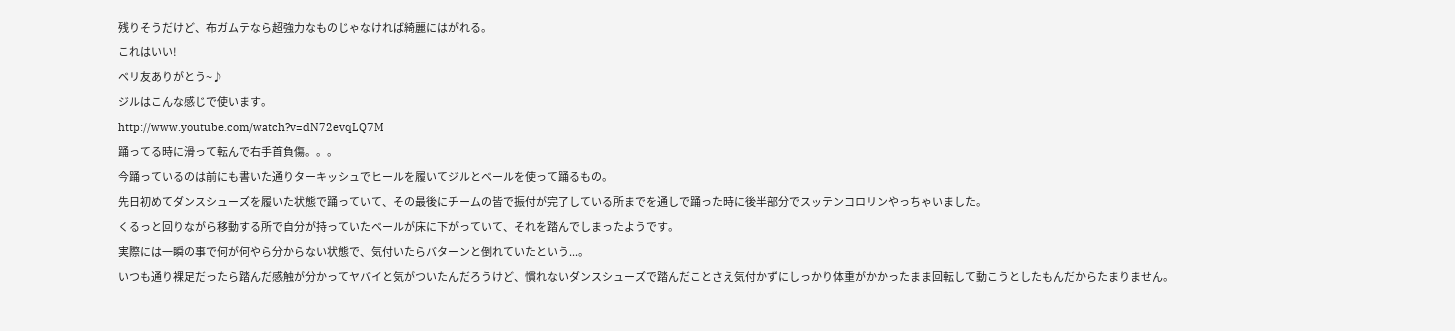残りそうだけど、布ガムテなら超強力なものじゃなければ綺麗にはがれる。
これはいい!
ベリ友ありがとう~♪
ジルはこんな感じで使います。
http://www.youtube.com/watch?v=dN72evqLQ7M
踊ってる時に滑って転んで右手首負傷。。。
今踊っているのは前にも書いた通りターキッシュでヒールを履いてジルとベールを使って踊るもの。
先日初めてダンスシューズを履いた状態で踊っていて、その最後にチームの皆で振付が完了している所までを通しで踊った時に後半部分でスッテンコロリンやっちゃいました。
くるっと回りながら移動する所で自分が持っていたベールが床に下がっていて、それを踏んでしまったようです。
実際には一瞬の事で何が何やら分からない状態で、気付いたらバターンと倒れていたという...。
いつも通り裸足だったら踏んだ感触が分かってヤバイと気がついたんだろうけど、慣れないダンスシューズで踏んだことさえ気付かずにしっかり体重がかかったまま回転して動こうとしたもんだからたまりません。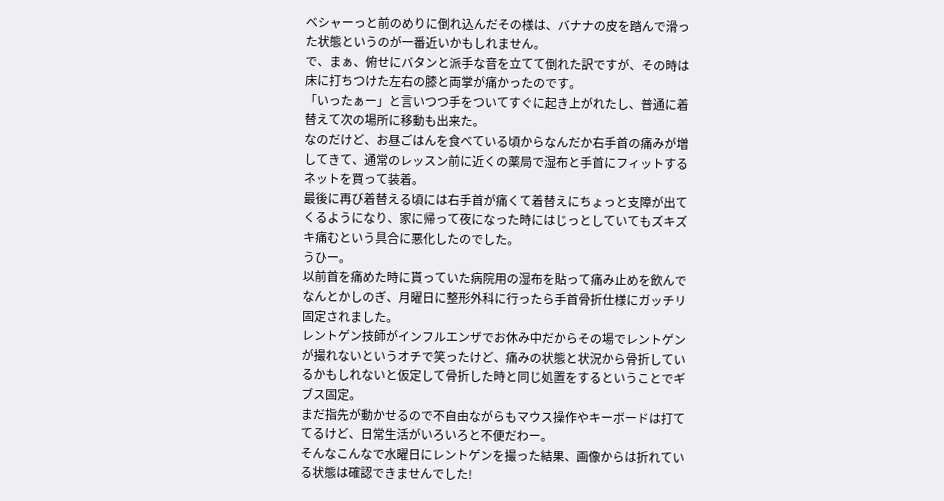ベシャーっと前のめりに倒れ込んだその様は、バナナの皮を踏んで滑った状態というのが一番近いかもしれません。
で、まぁ、俯せにバタンと派手な音を立てて倒れた訳ですが、その時は床に打ちつけた左右の膝と両掌が痛かったのです。
「いったぁー」と言いつつ手をついてすぐに起き上がれたし、普通に着替えて次の場所に移動も出来た。
なのだけど、お昼ごはんを食べている頃からなんだか右手首の痛みが増してきて、通常のレッスン前に近くの薬局で湿布と手首にフィットするネットを買って装着。
最後に再び着替える頃には右手首が痛くて着替えにちょっと支障が出てくるようになり、家に帰って夜になった時にはじっとしていてもズキズキ痛むという具合に悪化したのでした。
うひー。
以前首を痛めた時に貰っていた病院用の湿布を貼って痛み止めを飲んでなんとかしのぎ、月曜日に整形外科に行ったら手首骨折仕様にガッチリ固定されました。
レントゲン技師がインフルエンザでお休み中だからその場でレントゲンが撮れないというオチで笑ったけど、痛みの状態と状況から骨折しているかもしれないと仮定して骨折した時と同じ処置をするということでギブス固定。
まだ指先が動かせるので不自由ながらもマウス操作やキーボードは打ててるけど、日常生活がいろいろと不便だわー。
そんなこんなで水曜日にレントゲンを撮った結果、画像からは折れている状態は確認できませんでした!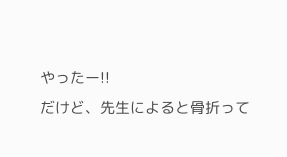やったー!!
だけど、先生によると骨折って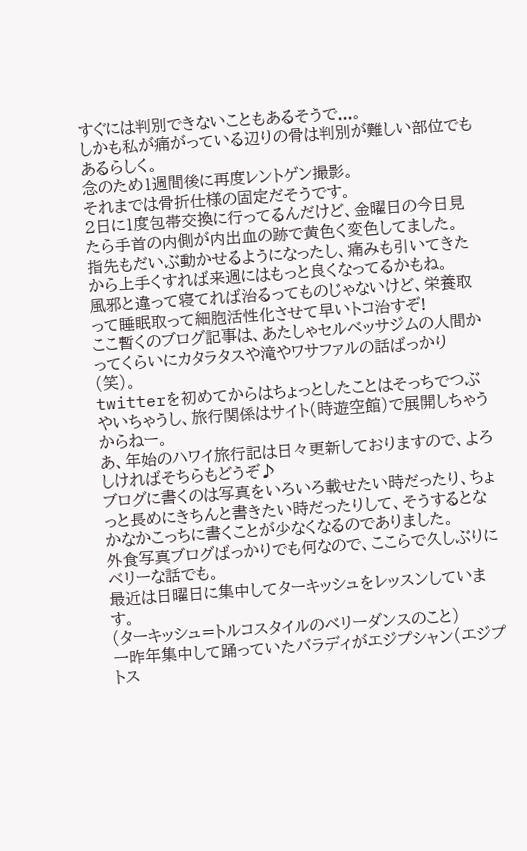すぐには判別できないこともあるそうで...。
しかも私が痛がっている辺りの骨は判別が難しい部位でもあるらしく。
念のため1週間後に再度レントゲン撮影。
それまでは骨折仕様の固定だそうです。
2日に1度包帯交換に行ってるんだけど、金曜日の今日見たら手首の内側が内出血の跡で黄色く変色してました。
指先もだいぶ動かせるようになったし、痛みも引いてきたから上手くすれば来週にはもっと良くなってるかもね。
風邪と違って寝てれば治るってものじゃないけど、栄養取って睡眠取って細胞活性化させて早いトコ治すぞ!
ここ暫くのブログ記事は、あたしゃセルベッサジムの人間かってくらいにカタラタスや滝やワサファルの話ばっかり(笑)。
twitterを初めてからはちょっとしたことはそっちでつぶやいちゃうし、旅行関係はサイト(時遊空館)で展開しちゃうからねー。
あ、年始のハワイ旅行記は日々更新しておりますので、よろしければそちらもどうぞ♪
ブログに書くのは写真をいろいろ載せたい時だったり、ちょっと長めにきちんと書きたい時だったりして、そうするとなかなかこっちに書くことが少なくなるのでありました。
外食写真ブログばっかりでも何なので、ここらで久しぶりにベリーな話でも。
最近は日曜日に集中してターキッシュをレッスンしています。
(ターキッシュ=トルコスタイルのベリーダンスのこと)
一昨年集中して踊っていたバラディがエジプシャン(エジプトス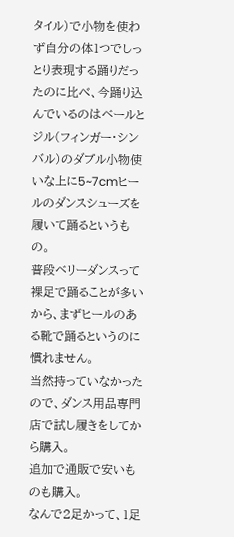タイル)で小物を使わず自分の体1つでしっとり表現する踊りだったのに比べ、今踊り込んでいるのはベールとジル(フィンガー・シンバル)のダブル小物使いな上に5~7cmヒールのダンスシューズを履いて踊るというもの。
普段ベリーダンスって裸足で踊ることが多いから、まずヒールのある靴で踊るというのに慣れません。
当然持っていなかったので、ダンス用品専門店で試し履きをしてから購入。
追加で通販で安いものも購入。
なんで2足かって、1足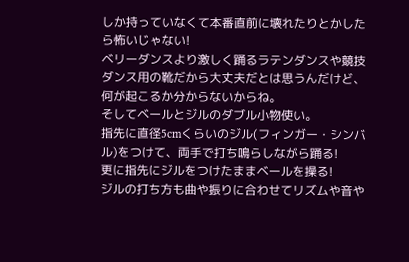しか持っていなくて本番直前に壊れたりとかしたら怖いじゃない!
ベリーダンスより激しく踊るラテンダンスや競技ダンス用の靴だから大丈夫だとは思うんだけど、何が起こるか分からないからね。
そしてベールとジルのダブル小物使い。
指先に直径5cmくらいのジル(フィンガー・シンバル)をつけて、両手で打ち鳴らしながら踊る!
更に指先にジルをつけたままベールを操る!
ジルの打ち方も曲や振りに合わせてリズムや音や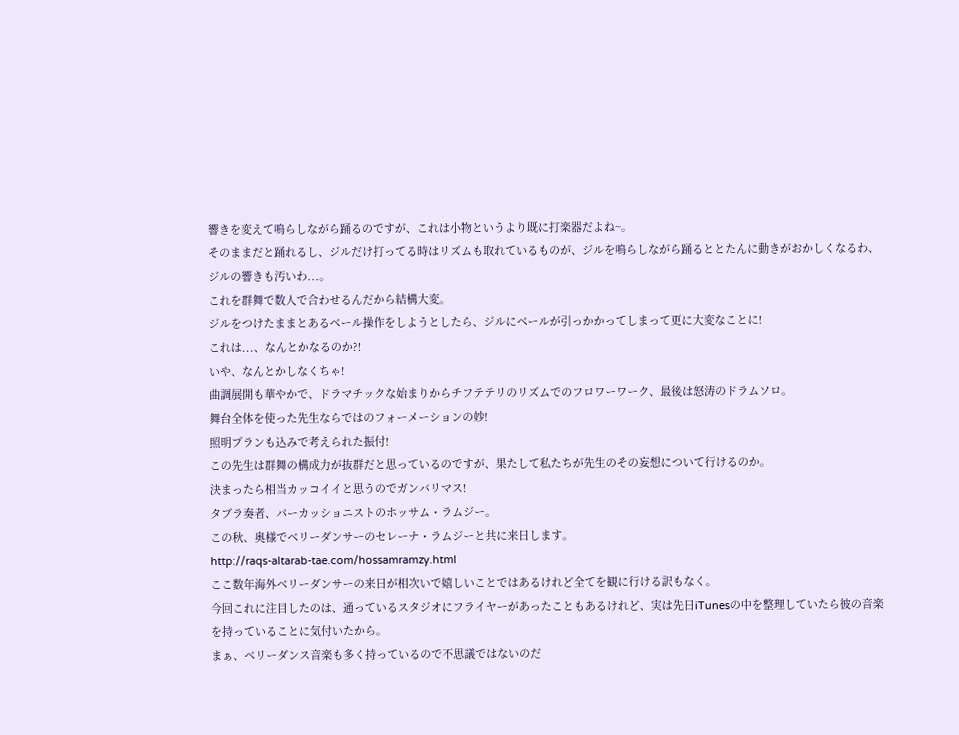響きを変えて鳴らしながら踊るのですが、これは小物というより既に打楽器だよね~。
そのままだと踊れるし、ジルだけ打ってる時はリズムも取れているものが、ジルを鳴らしながら踊るととたんに動きがおかしくなるわ、ジルの響きも汚いわ...。
これを群舞で数人で合わせるんだから結構大変。
ジルをつけたままとあるベール操作をしようとしたら、ジルにベールが引っかかってしまって更に大変なことに!
これは...、なんとかなるのか?!
いや、なんとかしなくちゃ!
曲調展開も華やかで、ドラマチックな始まりからチフテテリのリズムでのフロワーワーク、最後は怒涛のドラムソロ。
舞台全体を使った先生ならではのフォーメーションの妙!
照明プランも込みで考えられた振付!
この先生は群舞の構成力が抜群だと思っているのですが、果たして私たちが先生のその妄想について行けるのか。
決まったら相当カッコイイと思うのでガンバリマス!
タブラ奏者、パーカッショニストのホッサム・ラムジー。
この秋、奥様でベリーダンサーのセレーナ・ラムジーと共に来日します。
http://raqs-altarab-tae.com/hossamramzy.html
ここ数年海外ベリーダンサーの来日が相次いで嬉しいことではあるけれど全てを観に行ける訳もなく。
今回これに注目したのは、通っているスタジオにフライヤーがあったこともあるけれど、実は先日iTunesの中を整理していたら彼の音楽を持っていることに気付いたから。
まぁ、ベリーダンス音楽も多く持っているので不思議ではないのだ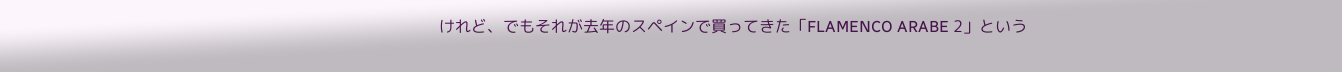けれど、でもそれが去年のスペインで買ってきた「FLAMENCO ARABE 2」という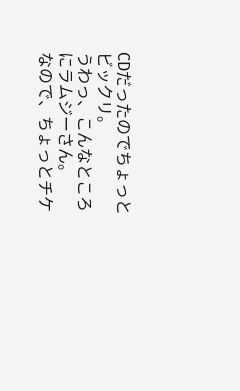CDだったのでちょっとビックリ。
うわっ、こんなところにラムジーさん。
なので、ちょっとチケ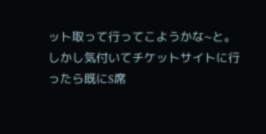ット取って行ってこようかな~と。
しかし気付いてチケットサイトに行ったら既にS席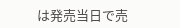は発売当日で売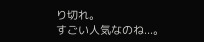り切れ。
すごい人気なのね...。